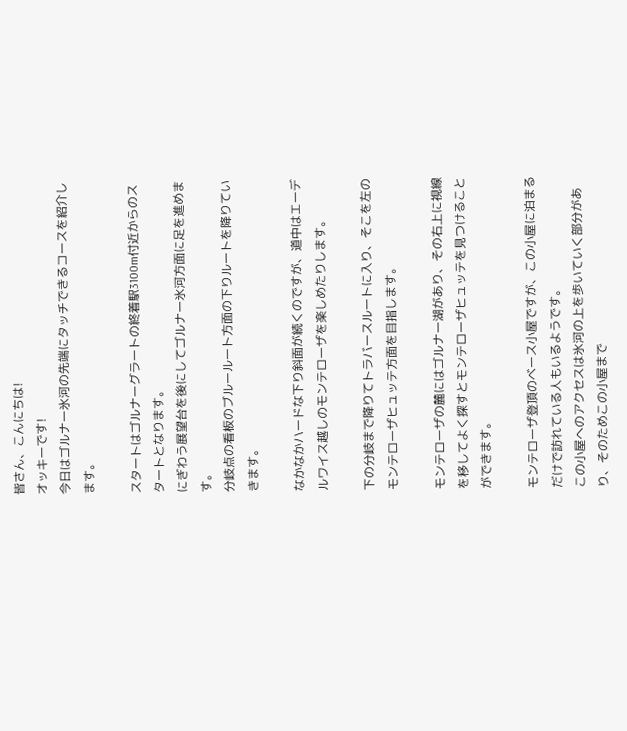皆さん、こんにちは!
オッキーです!
今日はゴルナー氷河の先端にタッチできるコースを紹介します。

スタートはゴルナーグラートの終着駅3100m付近からのスタートとなります。
にぎわう展望台を後にしてゴルナー氷河方面に足を進めます。
分岐点の看板のブルールート方面の下りルートを降りていきます。

なかなかハードな下り斜面が続くのですが、道中はエーデルワイス越しのモンテローザを楽しめたりします。

下の分岐まで降りてトラバースルートに入り、そこを左のモンテローザヒュッテ方面を目指します。

モンテローザの麓にはゴルナー湖があり、その右上に視線を移してよく探すとモンテローザヒュッテを見つけることができます。

モンテローザ登頂のベース小屋ですが、この小屋に泊まるだけで訪れている人もいるようです。
この小屋へのアクセスは氷河の上を歩いていく部分があり、そのためこの小屋まで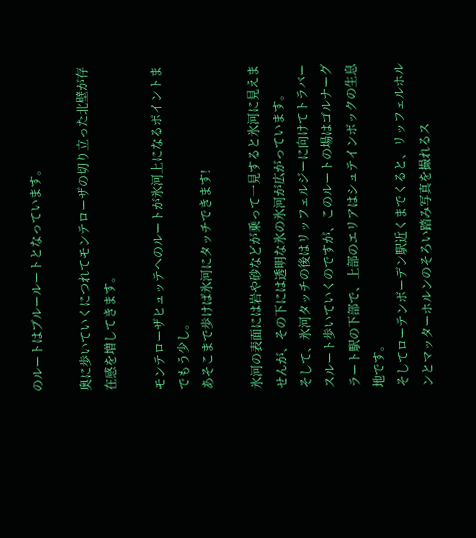のルートはブルールートとなっています。

奥に歩いていくにつれてモンテローザの切り立った北壁が存在感を増してきます。

モンテローザヒュッテへのルートが氷河上になるポイントまでもう少し。
あそこまで歩けば氷河にタッチできます!

氷河の表面には岩や砂などが乗って一見すると氷河に見えませんが、その下には透明な氷の氷河が広がっています。
そして、氷河タッチの後はリッフェルジーに向けてトラバースルート歩いていくのですが、このルートの場はゴルナーグラート駅の下部で、上部のエリアはシュテインボックの生息地です。
そしてローテンボーデン駅近くまでくると、リッフェルホルンとマッターホルンのそろい踏み写真を撮れるス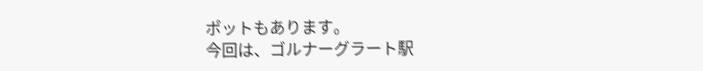ポットもあります。
今回は、ゴルナーグラート駅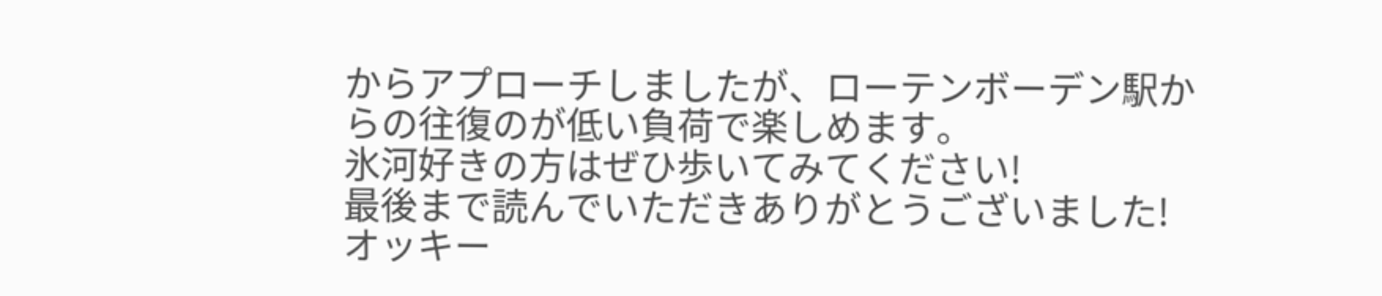からアプローチしましたが、ローテンボーデン駅からの往復のが低い負荷で楽しめます。
氷河好きの方はぜひ歩いてみてください!
最後まで読んでいただきありがとうございました!
オッキー